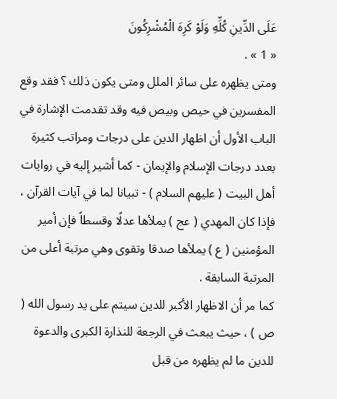عَلَى الدِّينِ كُلِّهِ وَلَوْ كَرِهَ الْمُشْرِكُونَ
« 1 » .
ومتى يظهره على سائر الملل ومتى يكون ذلك ؟ فقد وقع المفسرين في حيص وبيص فيه وقد تقدمت الإشارة في الباب الأول أن اظهار الدين على درجات ومراتب كثيرة بعدد درجات الإسلام والإيمان - كما أشير إليه في روايات أهل البيت ( عليهم السلام ) - تبيانا لما في آيات القرآن ، فإذا كان المهدي ( عج ) يملأها عدلًا وقسطاً فإن أمير المؤمنين ( ع ) يملأها صدقا وتقوى وهي مرتبة أعلى من المرتبة السابقة .
كما مر أن الاظهار الأكبر للدين سيتم على يد رسول الله ( ص ) ، حيث يبعث في الرجعة للنذارة الكبرى والدعوة للدين ما لم يظهره من قبل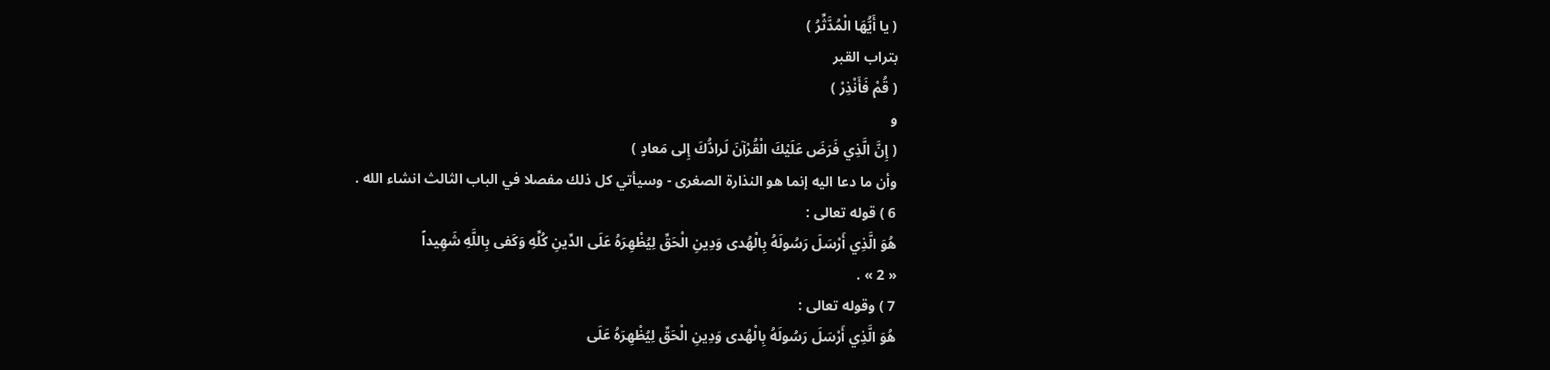( يا أَيُّهَا الْمُدَّثِّرُ )
بتراب القبر
( قُمْ فَأَنْذِرْ )
و
( إِنَّ الَّذِي فَرَضَ عَلَيْكَ الْقُرْآنَ لَرادُّكَ إِلى مَعادٍ )
وأن ما دعا اليه إنما هو النذارة الصغرى - وسيأتي كل ذلك مفصلا في الباب الثالث انشاء الله .
6 ) قوله تعالى :
هُوَ الَّذِي أَرْسَلَ رَسُولَهُ بِالْهُدى وَدِينِ الْحَقِّ لِيُظْهِرَهُ عَلَى الدِّينِ كُلِّهِ وَكَفى بِاللَّهِ شَهِيداً
« 2 » .
7 ) وقوله تعالى :
هُوَ الَّذِي أَرْسَلَ رَسُولَهُ بِالْهُدى وَدِينِ الْحَقِّ لِيُظْهِرَهُ عَلَى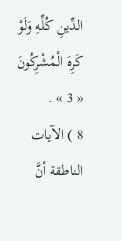الدِّينِ كُلِّهِ وَلَوْ كَرِهَ الْمُشْرِكُونَ
« 3 » .
8 ) الآيات الناطقة أنَّ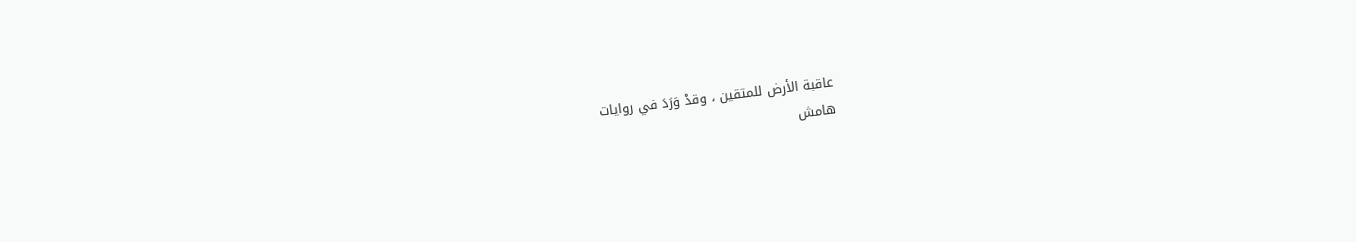عاقبة الأرض للمتقين ، وقدْ وَرَدَ في روايات
هامش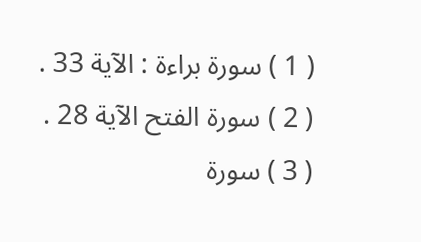( 1 ) سورة براءة : الآية 33 .
( 2 ) سورة الفتح الآية 28 .
( 3 ) سورة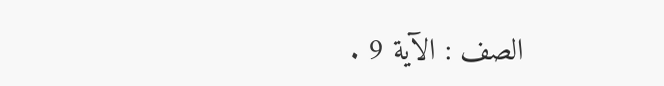الصف : الآية 9 .